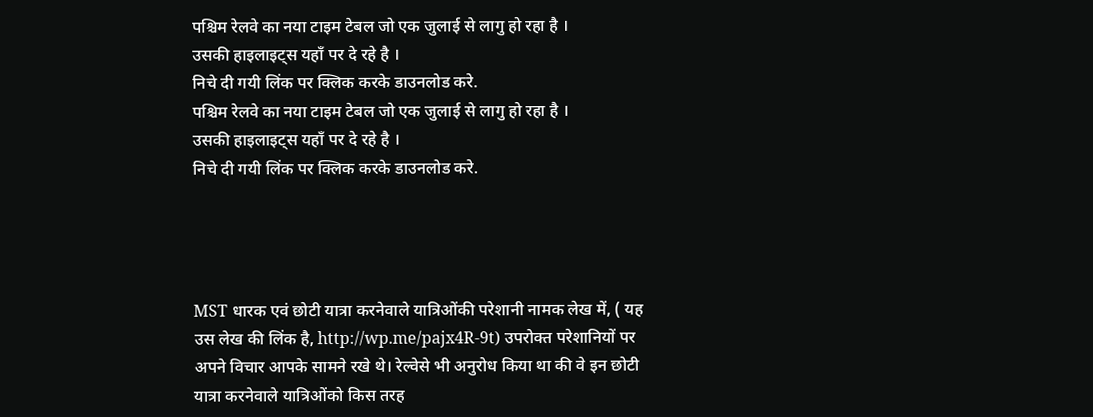पश्चिम रेलवे का नया टाइम टेबल जो एक जुलाई से लागु हो रहा है ।
उसकी हाइलाइट्स यहाँ पर दे रहे है ।
निचे दी गयी लिंक पर क्लिक करके डाउनलोड करे.
पश्चिम रेलवे का नया टाइम टेबल जो एक जुलाई से लागु हो रहा है ।
उसकी हाइलाइट्स यहाँ पर दे रहे है ।
निचे दी गयी लिंक पर क्लिक करके डाउनलोड करे.




MST धारक एवं छोटी यात्रा करनेवाले यात्रिओंकी परेशानी नामक लेख में, ( यह उस लेख की लिंक है, http://wp.me/pajx4R-9t) उपरोक्त परेशानियों पर अपने विचार आपके सामने रखे थे। रेल्वेसे भी अनुरोध किया था की वे इन छोटी यात्रा करनेवाले यात्रिओंको किस तरह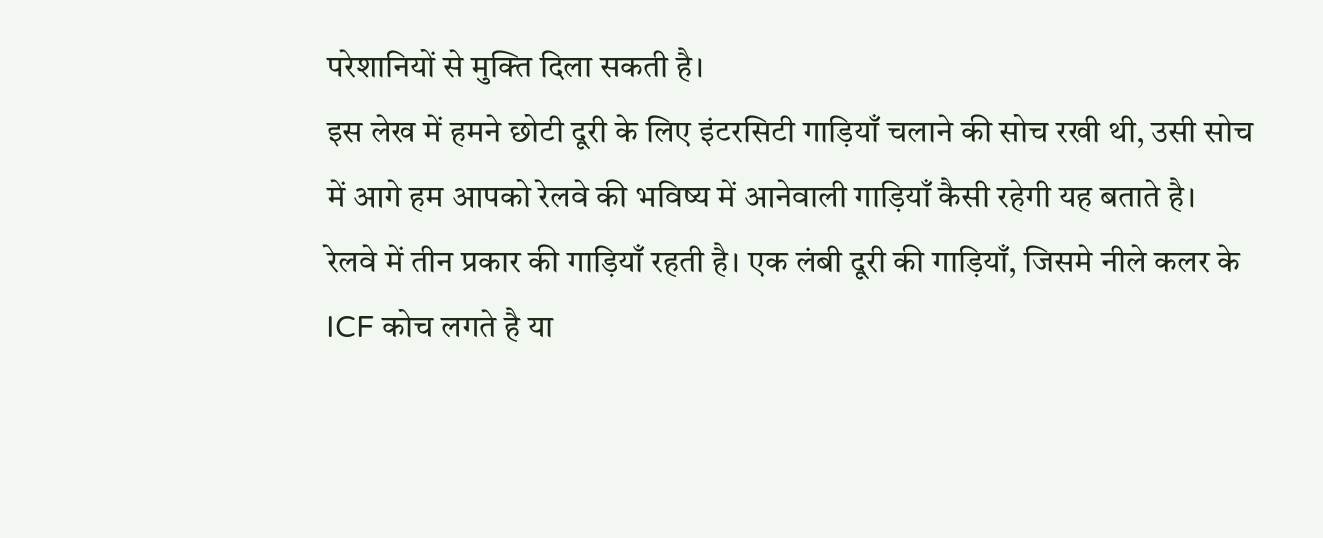परेशानियों से मुक्ति दिला सकती है।
इस लेख में हमने छोटी दूरी के लिए इंटरसिटी गाड़ियाँ चलाने की सोच रखी थी, उसी सोच में आगे हम आपको रेलवे की भविष्य में आनेवाली गाड़ियाँ कैसी रहेगी यह बताते है।
रेलवे में तीन प्रकार की गाड़ियाँ रहती है। एक लंबी दूरी की गाड़ियाँ, जिसमे नीले कलर के ICF कोच लगते है या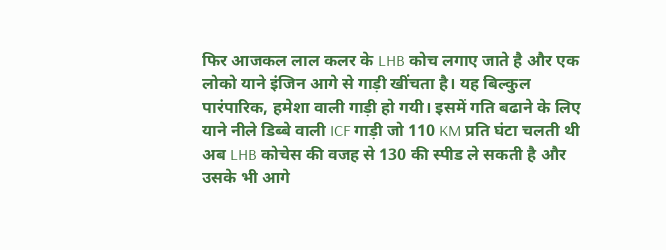फिर आजकल लाल कलर के LHB कोच लगाए जाते है और एक लोको याने इंजिन आगे से गाड़ी खींचता है। यह बिल्कुल पारंपारिक, हमेशा वाली गाड़ी हो गयी। इसमें गति बढाने के लिए याने नीले डिब्बे वाली ICF गाड़ी जो 110 KM प्रति घंटा चलती थी अब LHB कोचेस की वजह से 130 की स्पीड ले सकती है और उसके भी आगे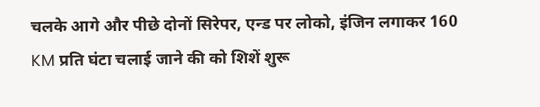चलके आगे और पीछे दोनों सिरेपर, एन्ड पर लोको, इंजिन लगाकर 160 KM प्रति घंटा चलाई जाने की को शिशें शुरू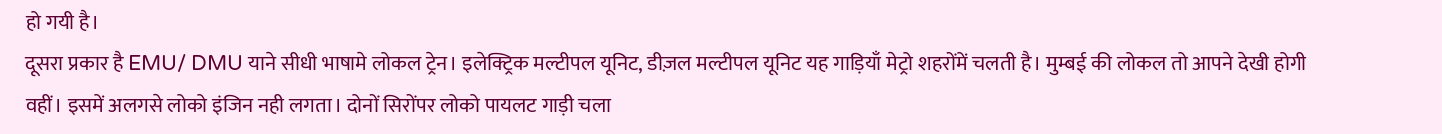हो गयी है।
दूसरा प्रकार है EMU/ DMU याने सीधी भाषामे लोकल ट्रेन। इलेक्ट्रिक मल्टीपल यूनिट, डीज़ल मल्टीपल यूनिट यह गाड़ियाँ मेट्रो शहरोंमें चलती है। मुम्बई की लोकल तो आपने देखी होगी वहीं। इसमें अलगसे लोको इंजिन नही लगता। दोनों सिरोंपर लोको पायलट गाड़ी चला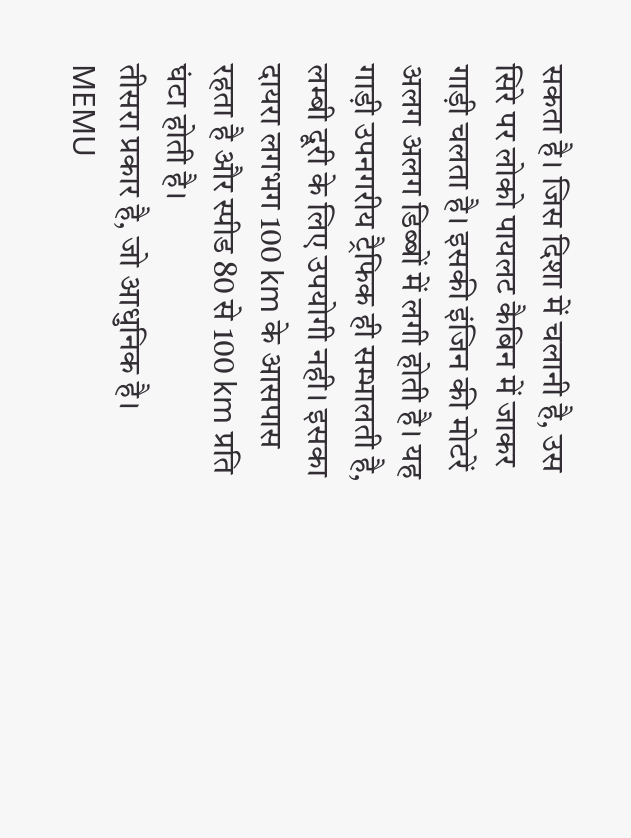सकता है। जिस दिशा में चलानी है, उस सिरे पर लोको पायलट कैबिन में जाकर गाड़ी चलता है। इसकी इंजिन की मोटरें अलग अलग डिब्बों में लगी होती है। यह गाड़ी उपनगरीय ट्रैफिक ही सम्भालती है, लम्बी दूरी के लिए उपयोगी नही। इसका दायरा लगभग 100 km के आसपास रहता है और स्पीड 80 से 100 km प्रति घंटा होती है।
तीसरा प्रकार है, जो आधुनिक है।
MEMU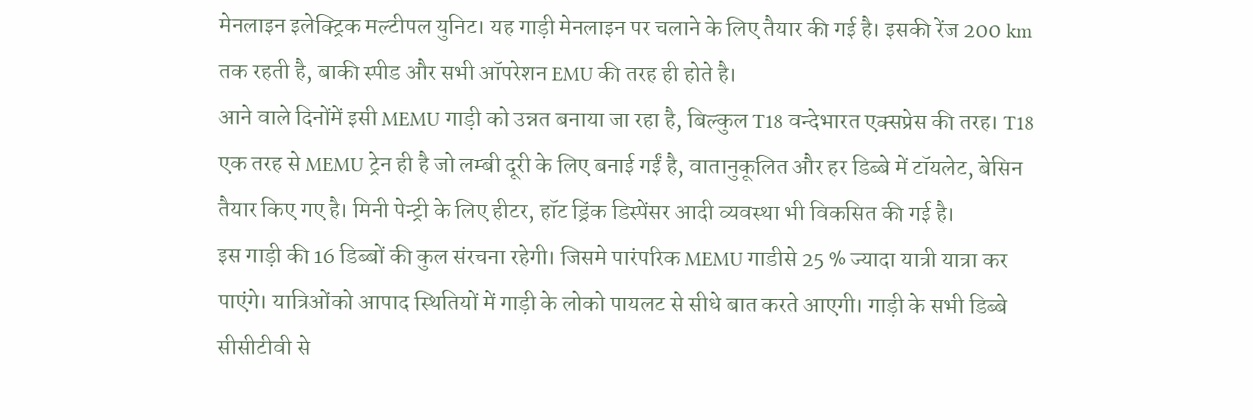मेनलाइन इलेक्ट्रिक मल्टीपल युनिट। यह गाड़ी मेनलाइन पर चलाने के लिए तैयार की गई है। इसकी रेंज 200 km तक रहती है, बाकी स्पीड और सभी ऑपरेशन EMU की तरह ही होते है।
आने वाले दिनोंमें इसी MEMU गाड़ी को उन्नत बनाया जा रहा है, बिल्कुल T18 वन्देभारत एक्सप्रेस की तरह। T18 एक तरह से MEMU ट्रेन ही है जो लम्बी दूरी के लिए बनाई गईं है, वातानुकूलित और हर डिब्बे में टॉयलेट, बेसिन तैयार किए गए है। मिनी पेन्ट्री के लिए हीटर, हॉट ड्रिंक डिस्पेंसर आदी व्यवस्था भी विकसित की गई है।
इस गाड़ी की 16 डिब्बों की कुल संरचना रहेगी। जिसमे पारंपरिक MEMU गाडीसे 25 % ज्यादा यात्री यात्रा कर पाएंगे। यात्रिओंको आपाद स्थितियों में गाड़ी के लोको पायलट से सीधे बात करते आएगी। गाड़ी के सभी डिब्बे सीसीटीवी से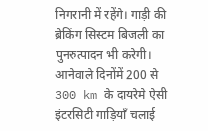निगरानी में रहेंगे। गाड़ी की ब्रेकिंग सिस्टम बिजली का पुनरुत्पादन भी करेगी।
आनेवाले दिनोंमें 200 से 300 km के दायरेमे ऐसी इंटरसिटी गाड़ियाँ चलाई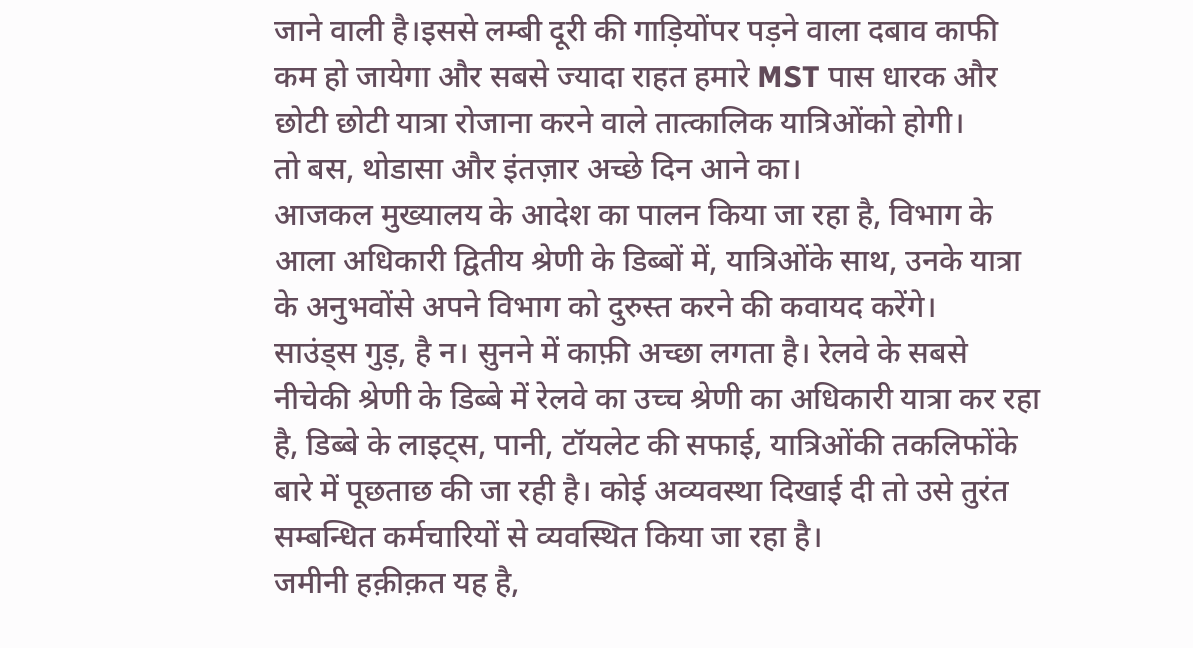जाने वाली है।इससे लम्बी दूरी की गाड़ियोंपर पड़ने वाला दबाव काफी कम हो जायेगा और सबसे ज्यादा राहत हमारे MST पास धारक और छोटी छोटी यात्रा रोजाना करने वाले तात्कालिक यात्रिओंको होगी।
तो बस, थोडासा और इंतज़ार अच्छे दिन आने का।
आजकल मुख्यालय के आदेश का पालन किया जा रहा है, विभाग के आला अधिकारी द्वितीय श्रेणी के डिब्बों में, यात्रिओंके साथ, उनके यात्रा के अनुभवोंसे अपने विभाग को दुरुस्त करने की कवायद करेंगे।
साउंड्स गुड़, है न। सुनने में काफ़ी अच्छा लगता है। रेलवे के सबसे नीचेकी श्रेणी के डिब्बे में रेलवे का उच्च श्रेणी का अधिकारी यात्रा कर रहा है, डिब्बे के लाइट्स, पानी, टॉयलेट की सफाई, यात्रिओंकी तकलिफोंके बारे में पूछताछ की जा रही है। कोई अव्यवस्था दिखाई दी तो उसे तुरंत सम्बन्धित कर्मचारियों से व्यवस्थित किया जा रहा है।
जमीनी हक़ीक़त यह है,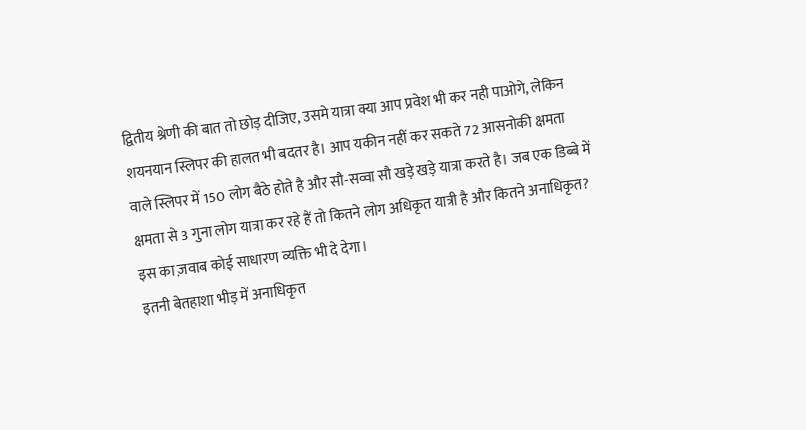द्वितीय श्रेणी की बात तो छोड़ दीजिए, उसमे यात्रा क्या आप प्रवेश भी कर नही पाओगे, लेकिन शयनयान स्लिपर की हालत भी बदतर है। आप यकीन नहीं कर सकते 72 आसनोकी क्षमता वाले स्लिपर में 150 लोग बैठे होते है और सौ-सव्वा सौ खड़े खड़े यात्रा करते है। जब एक डिब्बे में क्षमता से 3 गुना लोग यात्रा कर रहे हैं तो कितने लोग अधिकृत यात्री है और कितने अनाधिकृत? इस का ज़वाब कोई साधारण व्यक्ति भी दे देगा।
इतनी बेतहाशा भीड़ में अनाधिकृत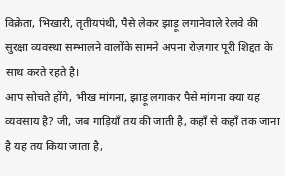विक्रेता, भिखारी, तृतीयपंथी, पैसे लेकर झाड़ू लगानेवाले रेलवे की सुरक्षा व्यवस्था सम्भालने वालोंके सामने अपना रोज़गार पूरी शिद्दत के साथ करते रहते है।
आप सोचते होंगे, भीख मांगना, झाड़ू लगाकर पैसे मांगना क्या यह व्यवसाय है? जी, जब गाड़ियाँ तय की जाती है, कहाँ से कहाँ तक जाना है यह तय किया जाता है,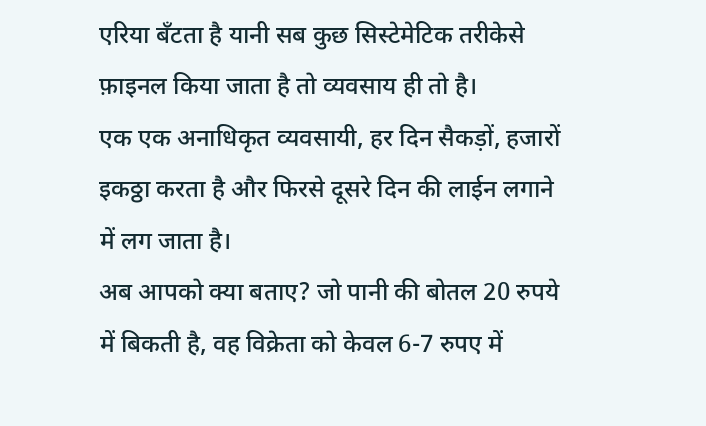एरिया बँटता है यानी सब कुछ सिस्टेमेटिक तरीकेसे फ़ाइनल किया जाता है तो व्यवसाय ही तो है।
एक एक अनाधिकृत व्यवसायी, हर दिन सैकड़ों, हजारों इकठ्ठा करता है और फिरसे दूसरे दिन की लाईन लगाने में लग जाता है।
अब आपको क्या बताए? जो पानी की बोतल 20 रुपये में बिकती है, वह विक्रेता को केवल 6-7 रुपए में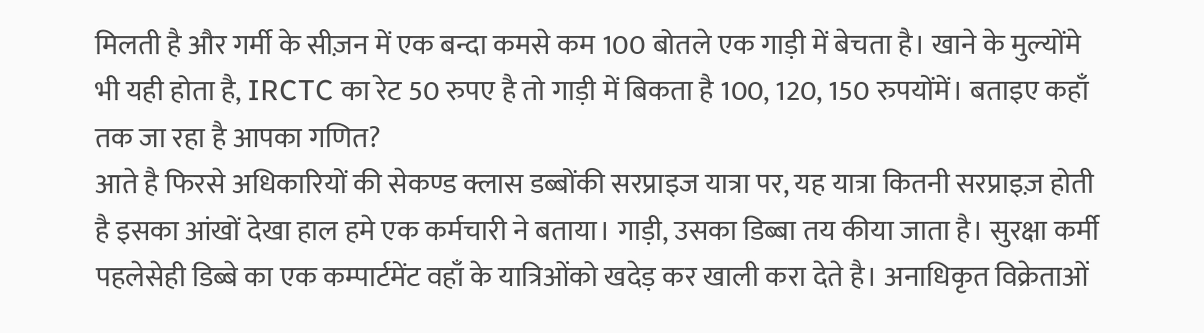मिलती है और गर्मी के सीज़न में एक बन्दा कमसे कम 100 बोतले एक गाड़ी में बेचता है। खाने के मुल्योंमे भी यही होता है, IRCTC का रेट 50 रुपए है तो गाड़ी में बिकता है 100, 120, 150 रुपयोंमें। बताइए कहाँ तक जा रहा है आपका गणित?
आते है फिरसे अधिकारियों की सेकण्ड क्लास डब्बोंकी सरप्राइज यात्रा पर, यह यात्रा कितनी सरप्राइज़ होती है इसका आंखों देखा हाल हमे एक कर्मचारी ने बताया। गाड़ी, उसका डिब्बा तय कीया जाता है। सुरक्षा कर्मी पहलेसेही डिब्बे का एक कम्पार्टमेंट वहाँ के यात्रिओंको खदेड़ कर खाली करा देते है। अनाधिकृत विक्रेताओं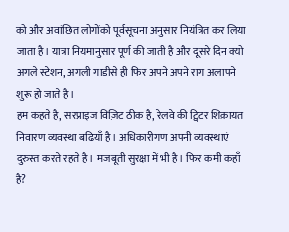को और अवांछित लोगोंको पूर्वसूचना अनुसार नियंत्रित कर लिया जाता है। यात्रा नियमानुसार पूर्ण की जाती है और दूसरे दिन क्यो अगले स्टेशन, अगली गाडीसे ही फिर अपने अपने राग अलापने शुरू हो जाते है।
हम कहते है, सरप्राइज विज़िट ठीक है, रेलवे की ट्विटर शिक़ायत निवारण व्यवस्था बढियाँ है। अधिकारीगण अपनी व्यवस्थाएं दुरुस्त करते रहते है। मजबूती सुरक्षा में भी है। फिर कमी कहाँ है?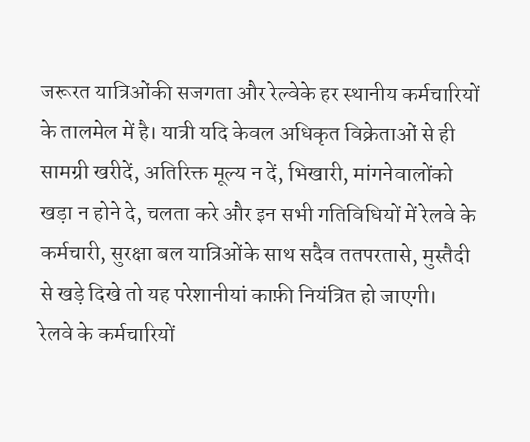जरूरत यात्रिओंकी सजगता और रेल्वेके हर स्थानीय कर्मचारियों के तालमेल में है। यात्री यदि केवल अधिकृत विक्रेताओं से ही सामग्री खरीदें, अतिरिक्त मूल्य न दें, भिखारी, मांगनेवालोंको खड़ा न होने दे, चलता करे और इन सभी गतिविधियों में रेलवे के कर्मचारी, सुरक्षा बल यात्रिओंके साथ सदैव ततपरतासे, मुस्तैदी से खड़े दिखे तो यह परेशानीयां काफ़ी नियंत्रित हो जाएगी।
रेलवे के कर्मचारियों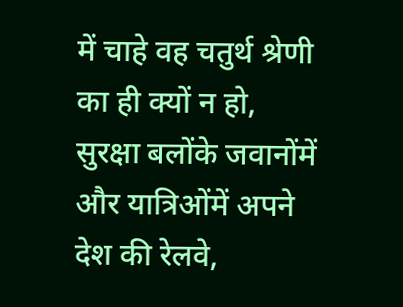में चाहे वह चतुर्थ श्रेणी का ही क्यों न हो, सुरक्षा बलोंके जवानोंमें और यात्रिओंमें अपने देश की रेलवे,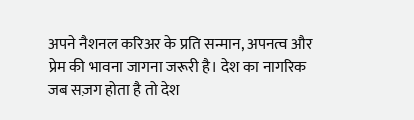अपने नैशनल करिअर के प्रति सन्मान, अपनत्व और प्रेम की भावना जागना जरूरी है। देश का नागरिक जब सज़ग होता है तो देश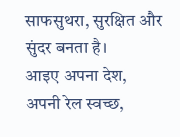साफसुथरा, सुरक्षित और सुंदर बनता है।
आइए अपना देश, अपनी रेल स्वच्छ,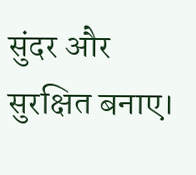सुंदर और सुरक्षित बनाए।